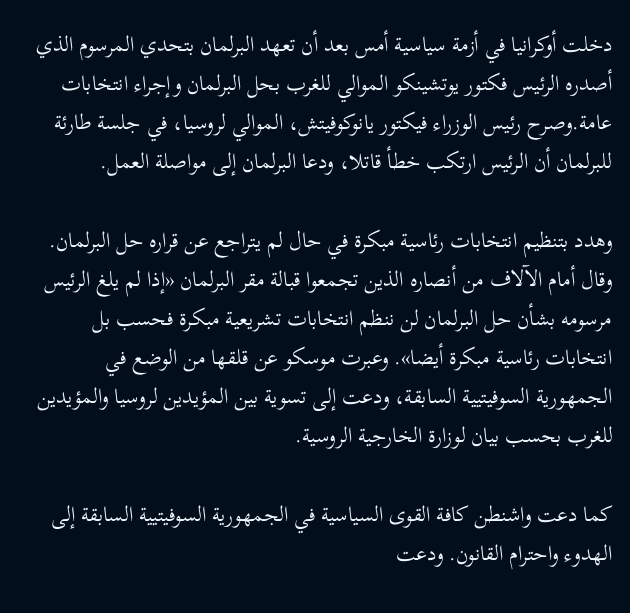دخلت أوكرانيا في أزمة سياسية أمس بعد أن تعهد البرلمان بتحدي المرسوم الذي أصدره الرئيس فكتور يوتشينكو الموالي للغرب بحل البرلمان وإجراء انتخابات عامة.وصرح رئيس الوزراء فيكتور يانوكوفيتش، الموالي لروسيا، في جلسة طارئة للبرلمان أن الرئيس ارتكب خطأ قاتلا، ودعا البرلمان إلى مواصلة العمل.

وهدد بتنظيم انتخابات رئاسية مبكرة في حال لم يتراجع عن قراره حل البرلمان. وقال أمام الآلاف من أنصاره الذين تجمعوا قبالة مقر البرلمان «إذا لم يلغ الرئيس مرسومه بشأن حل البرلمان لن ننظم انتخابات تشريعية مبكرة فحسب بل انتخابات رئاسية مبكرة أيضا». وعبرت موسكو عن قلقها من الوضع في الجمهورية السوفيتيية السابقة، ودعت إلى تسوية بين المؤيدين لروسيا والمؤيدين للغرب بحسب بيان لوزارة الخارجية الروسية.

كما دعت واشنطن كافة القوى السياسية في الجمهورية السوفيتيية السابقة إلى الهدوء واحترام القانون. ودعت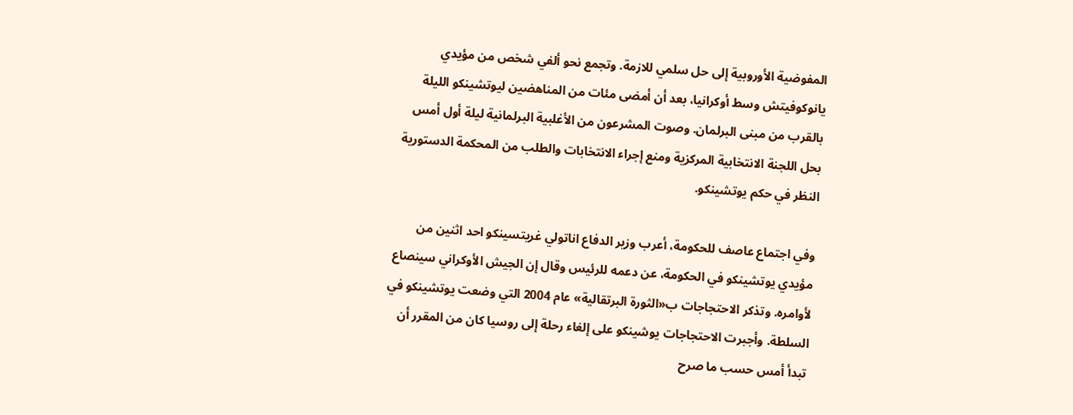المفوضية الأوروبية إلى حل سلمي للازمة. وتجمع نحو ألفي شخص من مؤيدي يانوكوفيتش وسط أوكرانيا، بعد أن أمضى مئات من المناهضين ليوتشينكو الليلة بالقرب من مبنى البرلمان. وصوت المشرعون من الأغلبية البرلمانية ليلة أول أمس بحل اللجنة الانتخابية المركزية ومنع إجراء الانتخابات والطلب من المحكمة الدستورية النظر في حكم يوتشينكو.

وفي اجتماع عاصف للحكومة، أعرب وزير الدفاع اناتولي غريتسينكو احد اثنين من مؤيدي يوتشينكو في الحكومة، عن دعمه للرئيس وقال إن الجيش الأوكراني سينصاع لأوامره. وتذكر الاحتجاجات ب«الثورة البرتقالية» عام 2004 التي وضعت يوتشينكو في السلطة. وأجبرت الاحتجاجات يوشينكو على إلغاء رحلة إلى روسيا كان من المقرر أن تبدأ أمس حسب ما صرح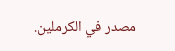مصدر في الكرملين.